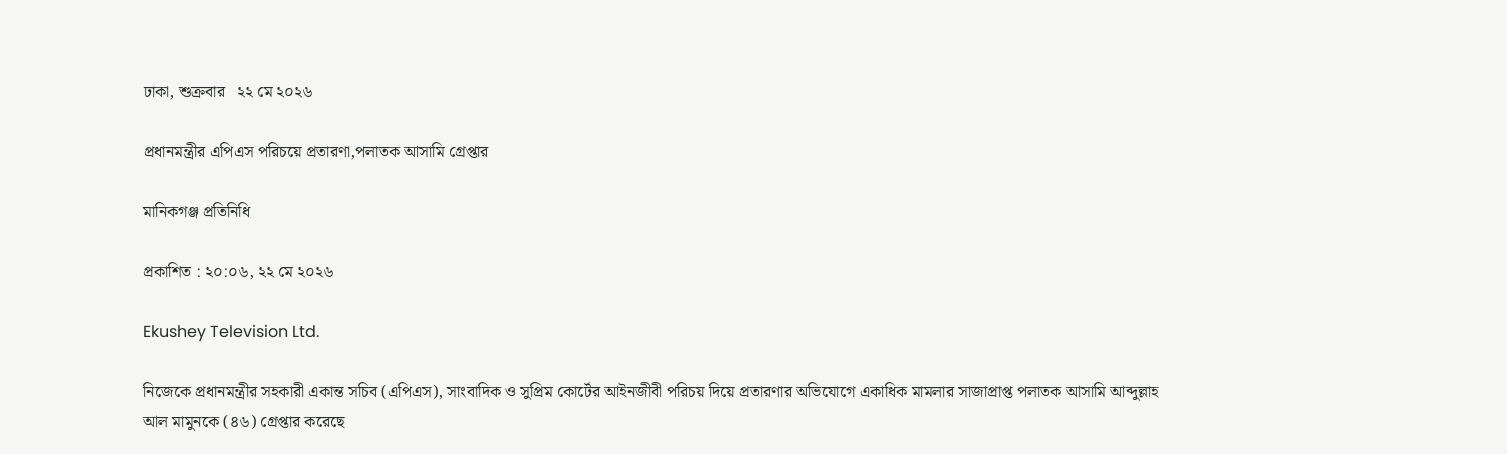ঢাকা, শুক্রবার   ২২ মে ২০২৬

প্রধানমন্ত্রীর এপিএস পরিচয়ে প্রতারণা,পলাতক আসামি গ্রেপ্তার

মানিকগঞ্জ প্রতিনিধি

প্রকাশিত : ২০:০৬, ২২ মে ২০২৬

Ekushey Television Ltd.

নিজেকে প্রধানমন্ত্রীর সহকারী একান্ত সচিব (এপিএস), সাংবাদিক ও সুপ্রিম কোর্টের আইনজীবী পরিচয় দিয়ে প্রতারণার অভিযোগে একাধিক মামলার সাজাপ্রাপ্ত পলাতক আসামি আব্দুল্লাহ আল মামুনকে (৪৬) গ্রেপ্তার করেছে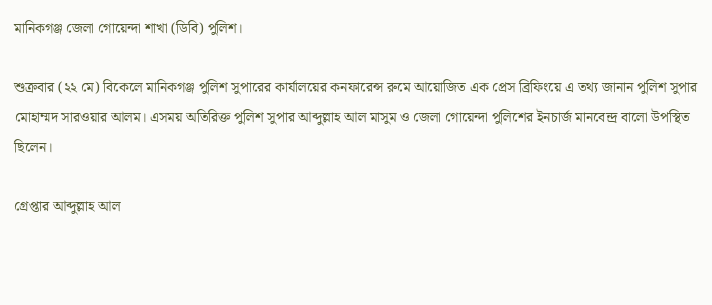মানিকগঞ্জ জেলা গোয়েন্দা শাখা (ডিবি) পুলিশ।

শুক্রবার (২২ মে) বিকেলে মানিকগঞ্জ পুলিশ সুপারের কার্যালয়ের কনফারেন্স রুমে আয়োজিত এক প্রেস ব্রিফিংয়ে এ তথ্য জানান পুলিশ সুপার মোহাম্মদ সারওয়ার আলম। এসময় অতিরিক্ত পুলিশ সুপার আব্দুল্লাহ আল মাসুম ও জেলা গোয়েন্দা পুলিশের ইনচার্জ মানবেন্দ্র বালো উপস্থিত ছিলেন।

গ্রেপ্তার আব্দুল্লাহ আল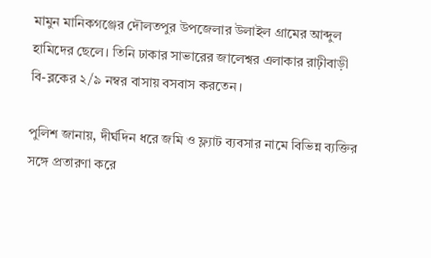মামুন মানিকগঞ্জের দৌলতপুর উপজেলার উলাইল গ্রামের আব্দুল হামিদের ছেলে। তিনি ঢাকার সাভারের জালেশ্বর এলাকার রাঢ়ীবাড়ী বি-ব্লকের ২/৯ নম্বর বাসায় বসবাস করতেন।

পুলিশ জানায়, দীর্ঘদিন ধরে জমি ও ফ্ল্যাট ব্যবসার নামে বিভিন্ন ব্যক্তির সঙ্গে প্রতারণা করে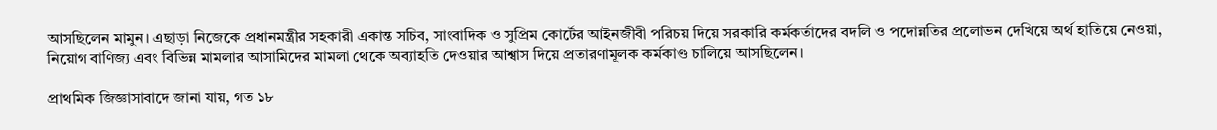আসছিলেন মামুন। এছাড়া নিজেকে প্রধানমন্ত্রীর সহকারী একান্ত সচিব, সাংবাদিক ও সুপ্রিম কোর্টের আইনজীবী পরিচয় দিয়ে সরকারি কর্মকর্তাদের বদলি ও পদোন্নতির প্রলোভন দেখিয়ে অর্থ হাতিয়ে নেওয়া, নিয়োগ বাণিজ্য এবং বিভিন্ন মামলার আসামিদের মামলা থেকে অব্যাহতি দেওয়ার আশ্বাস দিয়ে প্রতারণামূলক কর্মকাণ্ড চালিয়ে আসছিলেন।

প্রাথমিক জিজ্ঞাসাবাদে জানা যায়, গত ১৮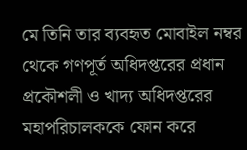মে তিনি তার ব্যবহৃত মোবাইল নম্বর থেকে গণপূর্ত অধিদপ্তরের প্রধান প্রকৌশলী ও খাদ্য অধিদপ্তরের মহাপরিচালককে ফোন করে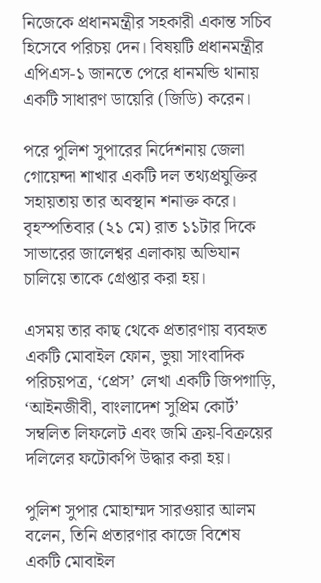নিজেকে প্রধানমন্ত্রীর সহকারী একান্ত সচিব হিসেবে পরিচয় দেন। বিষয়টি প্রধানমন্ত্রীর এপিএস-১ জানতে পেরে ধানমন্ডি থানায় একটি সাধারণ ডায়েরি (জিডি) করেন।

পরে পুলিশ সুপারের নির্দেশনায় জেলা গোয়েন্দা শাখার একটি দল তথ্যপ্রযুক্তির সহায়তায় তার অবস্থান শনাক্ত করে। বৃহস্পতিবার (২১ মে) রাত ১১টার দিকে সাভারের জালেশ্বর এলাকায় অভিযান চালিয়ে তাকে গ্রেপ্তার করা হয়।

এসময় তার কাছ থেকে প্রতারণায় ব্যবহৃত একটি মোবাইল ফোন, ভুয়া সাংবাদিক পরিচয়পত্র, ‘প্রেস’ লেখা একটি জিপগাড়ি, ‘আইনজীবী, বাংলাদেশ সুপ্রিম কোর্ট’ সম্বলিত লিফলেট এবং জমি ক্রয়-বিক্রয়ের দলিলের ফটোকপি উদ্ধার করা হয়।

পুলিশ সুপার মোহাম্মদ সারওয়ার আলম বলেন, তিনি প্রতারণার কাজে বিশেষ একটি মোবাইল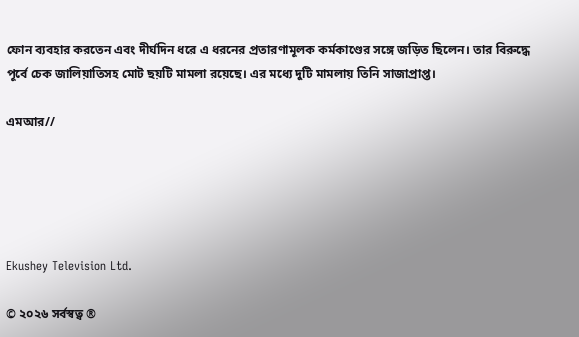ফোন ব্যবহার করতেন এবং দীর্ঘদিন ধরে এ ধরনের প্রতারণামূলক কর্মকাণ্ডের সঙ্গে জড়িত ছিলেন। তার বিরুদ্ধে পূর্বে চেক জালিয়াতিসহ মোট ছয়টি মামলা রয়েছে। এর মধ্যে দুটি মামলায় তিনি সাজাপ্রাপ্ত।

এমআর//





Ekushey Television Ltd.

© ২০২৬ সর্বস্বত্ব ®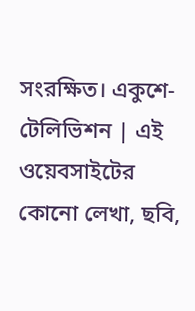সংরক্ষিত। একুশে-টেলিভিশন | এই ওয়েবসাইটের কোনো লেখা, ছবি,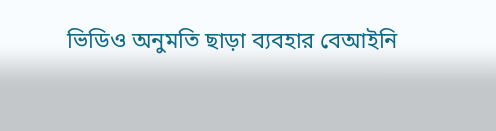ভিডিও অনুমতি ছাড়া ব্যবহার বেআইনি